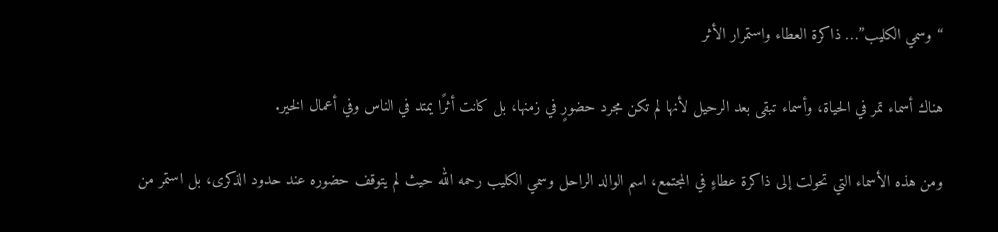“وسمي الكليب”… ذاكرة العطاء واستمرار الأثر

هناك أسماء تمر في الحياة، وأسماء تبقى بعد الرحيل لأنها لم تكن مجرد حضورٍ في زمنها، بل كانت أثرًا يمتد في الناس وفي أعمال الخير.

ومن هذه الأسماء التي تحولت إلى ذاكرة عطاءٍ في المجتمع، اسم الوالد الراحل وسمي الكليب رحمه الله حيث لم يتوقف حضوره عند حدود الذكرى، بل استمر من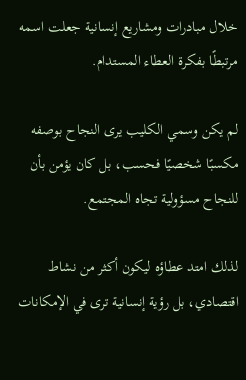خلال مبادرات ومشاريع إنسانية جعلت اسمه مرتبطًا بفكرة العطاء المستدام.

لم يكن وسمي الكليب يرى النجاح بوصفه مكسبًا شخصيًا فحسب، بل كان يؤمن بأن للنجاح مسؤولية تجاه المجتمع.

لذلك امتد عطاؤه ليكون أكثر من نشاط اقتصادي، بل رؤية إنسانية ترى في الإمكانات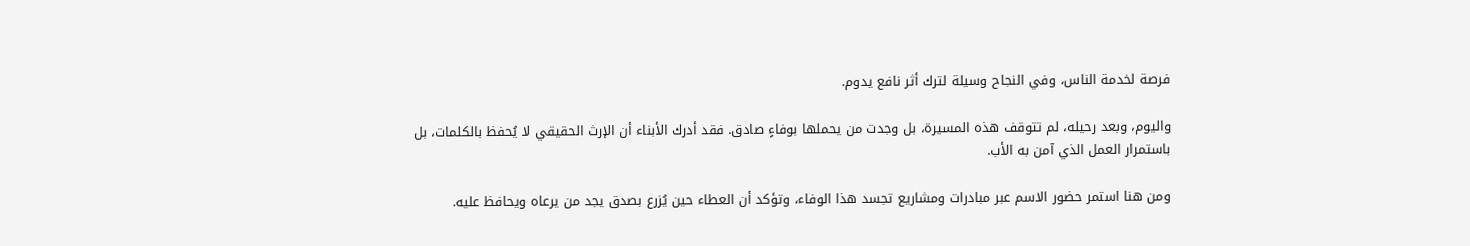فرصة لخدمة الناس، وفي النجاح وسيلة لترك أثر نافع يدوم.

واليوم، وبعد رحيله، لم تتوقف هذه المسيرة، بل وجدت من يحملها بوفاءٍ صادق. فقد أدرك الأبناء أن الإرث الحقيقي لا يُحفظ بالكلمات، بل باستمرار العمل الذي آمن به الأب.

ومن هنا استمر حضور الاسم عبر مبادرات ومشاريع تجسد هذا الوفاء، وتؤكد أن العطاء حين يُزرع بصدق يجد من يرعاه ويحافظ عليه.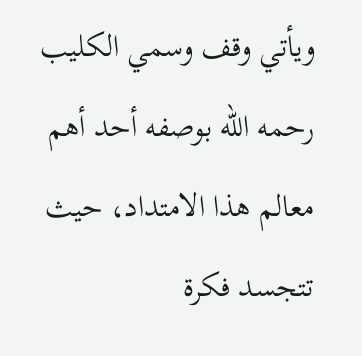ويأتي وقف وسمي الكليب رحمه الله بوصفه أحد أهم معالم هذا الامتداد، حيث تتجسد فكرة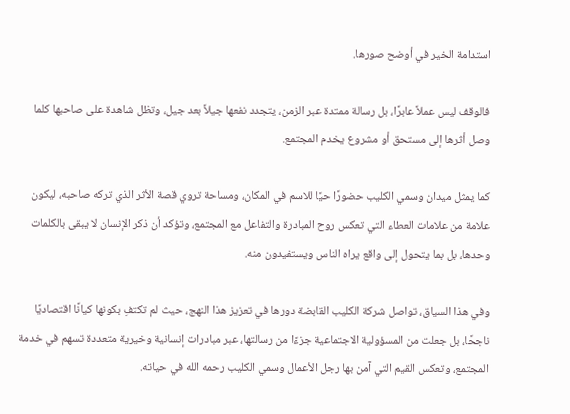استدامة الخير في أوضح صورها.

فالوقف ليس عملاً عابرًا، بل رسالة ممتدة عبر الزمن، يتجدد نفعها جيلاً بعد جيل، وتظل شاهدة على صاحبها كلما وصل أثرها إلى مستحق أو مشروع يخدم المجتمع.

كما يمثل ميدان وسمي الكليب حضورًا حيًا للاسم في المكان، ومساحة تروي قصة الأثر الذي تركه صاحبه، ليكون علامة من علامات العطاء التي تعكس روح المبادرة والتفاعل مع المجتمع، وتؤكد أن ذكر الإنسان لا يبقى بالكلمات وحدها، بل بما يتحول إلى واقع يراه الناس ويستفيدون منه.

وفي هذا السياق، تواصل شركة الكليب القابضة دورها في تعزيز هذا النهج، حيث لم تكتفِ بكونها كيانًا اقتصاديًا ناجحًا، بل جعلت من المسؤولية الاجتماعية جزءًا من رسالتها، عبر مبادرات إنسانية وخيرية متعددة تسهم في خدمة المجتمع، وتعكس القيم التي آمن بها رجل الأعمال وسمي الكليب رحمه الله في حياته.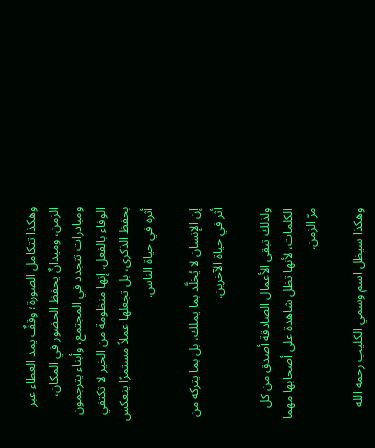وهكذا تتكامل الصورة؛ وقفٌ يمد العطاء عبر الزمن، وميدانٌ يحفظ الحضور في المكان، ومبادرات تتجدد في المجتمع، وأبناء يترجمون الوفاء بالفعل. إنها منظومة من الخير لا تكتفي بحفظ الذكرى، بل تجعلها عملاً مستمرًا ينعكس أثره في حياة الناس.

إن الإنسان لا يُخلَّد بما يملك، بل بما يتركه من أثر في حياة الآخرين.

ولذلك تبقى الأعمال الصادقة أصدق من كل الكلمات، لأنها تظل شاهدة على أصحابها مهما مرّ الزمن.

وهكذا سيظل اسم وسمي الكليب رحمه الله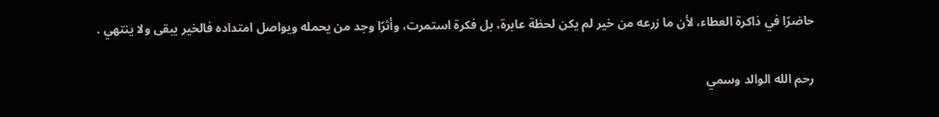حاضرًا في ذاكرة العطاء، لأن ما زرعه من خير لم يكن لحظة عابرة، بل فكرة استمرت، وأثرًا وجد من يحمله ويواصل امتداده فالخير يبقى ولا ينتهي .

رحم الله الوالد وسمي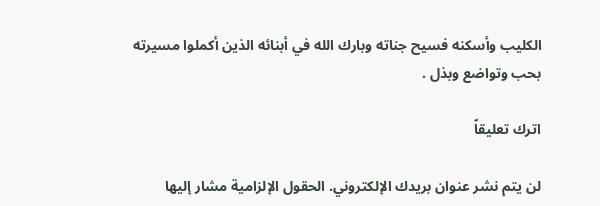الكليب وأسكنه فسيح جناته وبارك الله في أبنائه الذين أكملوا مسيرته بحب وتواضع وبذل .

اترك تعليقاً

لن يتم نشر عنوان بريدك الإلكتروني. الحقول الإلزامية مشار إليها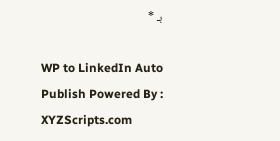بـ *

WP to LinkedIn Auto Publish Powered By : XYZScripts.com